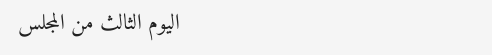اليوم الثالث من المجلس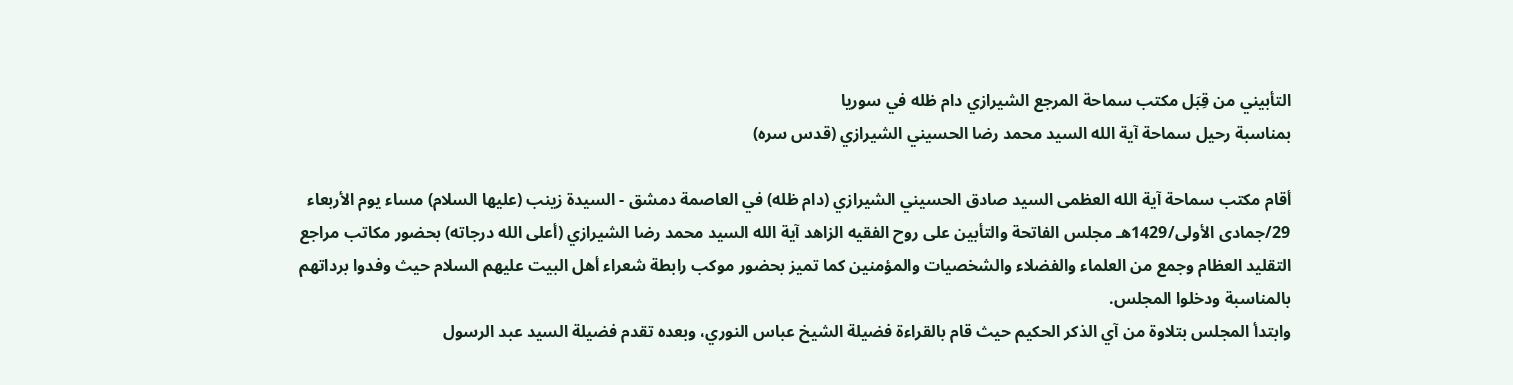التأبيني من قِبَل مكتب سماحة المرجع الشيرازي دام ظله في سوريا
بمناسبة رحيل سماحة آية الله السيد محمد رضا الحسيني الشيرازي (قدس سره)

أقام مكتب سماحة آية الله العظمى السيد صادق الحسيني الشيرازي (دام ظله) في العاصمة دمشق - السيدة زينب (عليها السلام) مساء يوم الأربعاء 29/جمادى الأولى/1429هـ مجلس الفاتحة والتأبين على روح الفقيه الزاهد آية الله السيد محمد رضا الشيرازي (أعلى الله درجاته) بحضور مكاتب مراجع التقليد العظام وجمع من العلماء والفضلاء والشخصيات والمؤمنين كما تميز بحضور موكب رابطة شعراء أهل البيت عليهم السلام حيث وفدوا برداتهم بالمناسبة ودخلوا المجلس.
وابتدأ المجلس بتلاوة من آي الذكر الحكيم حيث قام بالقراءة فضيلة الشيخ عباس النوري، وبعده تقدم فضيلة السيد عبد الرسول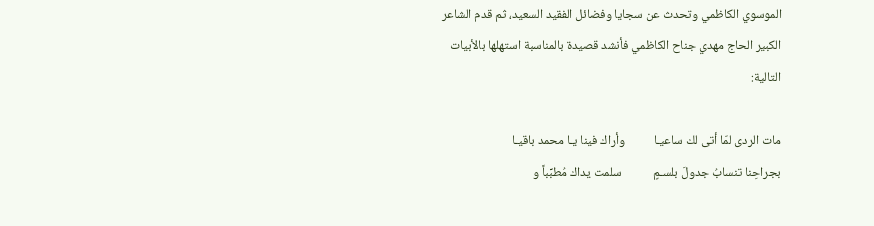الموسوي الكاظمي وتحدث عن سجايا وفضائل الفقيد السعيد، ثم قدم الشاعر الكبير الحاج مهدي جناح الكاظمي فأنشد قصيدة بالمناسبة استهلها بالأبيات التالية:

مات الردى لمّا أتى لك ساعيـا          وأراك فينا يـا محمد باقيـا
بجراحِنا تنسابُ جدولَ بلسـمٍ           سلمت يداك مُطبِّباً و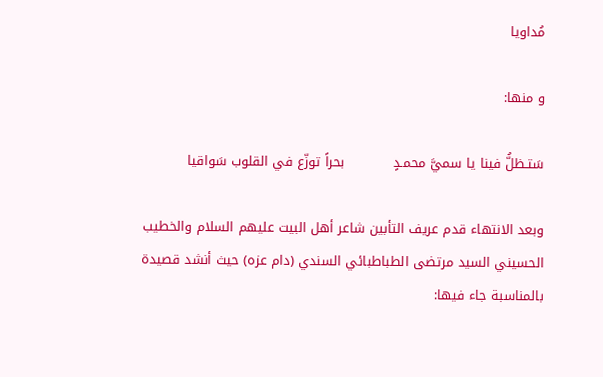مُداويا

و منها:

سَتـظلُّ فينا يا سميَّ محمـدٍ           بحراً توزّع في القلوب سَواقيا

وبعد الانتهاء قدم عريف التأبين شاعر أهل البيت عليهم السلام والخطيب الحسيني السيد مرتضى الطباطبائي السندي (دام عزه) حيث أنشد قصيدة بالمناسبة جاء فيها: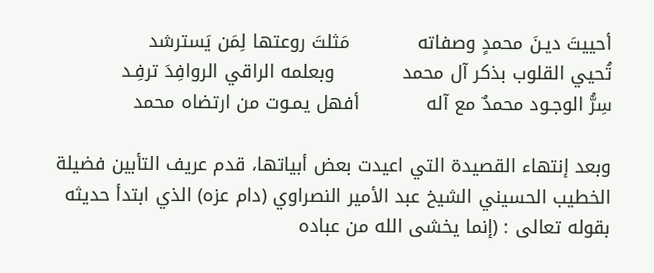أحييتَ ديـنَ محمدٍ وصفاته           مَثلتَ روعتها لِمَن يَسترشد
تُحيي القلوب بذكر آل محمد           وبعلمه الراقي الروافِدَ ترفِـد
سِرُّ الوجـود محمدٌ مع آله           أفهل يمـوت من ارتضاه محمد

وبعد إنتهاء القصيدة التي اعيدت بعض أبياتها، قدم عريف التأبين فضيلة الخطيب الحسيني الشيخ عبد الأمير النصراوي (دام عزه) الذي ابتدأ حديثه بقوله تعالى : (إنما يخشى الله من عباده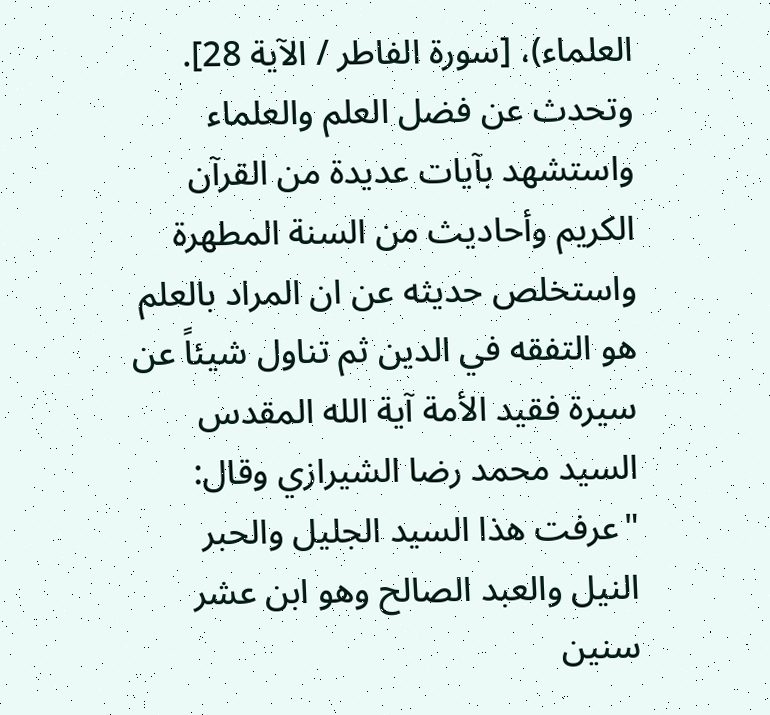العلماء)، [سورة الفاطر / الآية 28].
وتحدث عن فضل العلم والعلماء واستشهد بآيات عديدة من القرآن الكريم وأحاديث من السنة المطهرة واستخلص حديثه عن ان المراد بالعلم هو التفقه في الدين ثم تناول شيئاً عن سيرة فقيد الأمة آية الله المقدس السيد محمد رضا الشيرازي وقال: "عرفت هذا السيد الجليل والحبر النيل والعبد الصالح وهو ابن عشر سنين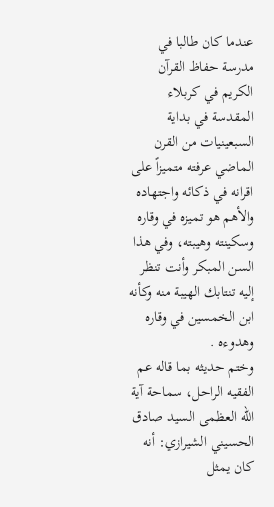عندما كان طالبا في مدرسة حفاظ القرآن الكريم في كربلاء المقدسة في بداية السبعينيات من القرن الماضي عرفته متميزاً على اقرانه في ذكائه واجتهاده والأهم هو تميزه في وقاره وسكينته وهيبته، وفي هذا السن المبكر وأنت تنظر إليه تنتابك الهيبة منه وكأنه ابن الخمسين في وقاره وهدوءه .
وختم حديثه بما قاله عم الفقيه الراحل، سماحة آية الله العظمى السيد صادق الحسيني الشيرازي: أنه كان يمثل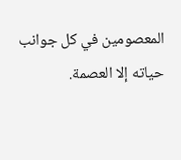المعصومين في كل جوانب حياته إلا العصمة.